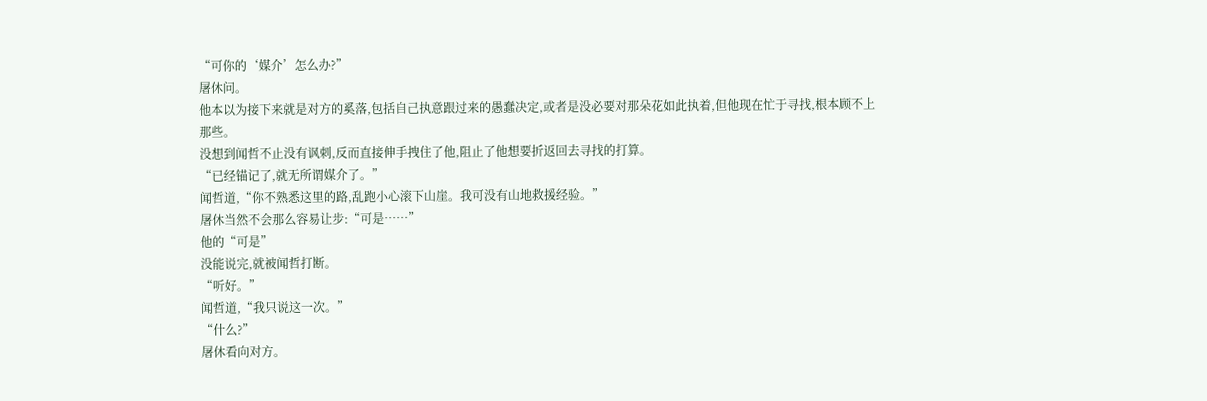“可你的‘媒介’怎么办?”
屠休问。
他本以为接下来就是对方的奚落,包括自己执意跟过来的愚蠢决定,或者是没必要对那朵花如此执着,但他现在忙于寻找,根本顾不上那些。
没想到闻哲不止没有讽刺,反而直接伸手拽住了他,阻止了他想要折返回去寻找的打算。
“已经锚记了,就无所谓媒介了。”
闻哲道,“你不熟悉这里的路,乱跑小心滚下山崖。我可没有山地救援经验。”
屠休当然不会那么容易让步:“可是……”
他的“可是”
没能说完,就被闻哲打断。
“听好。”
闻哲道,“我只说这一次。”
“什么?”
屠休看向对方。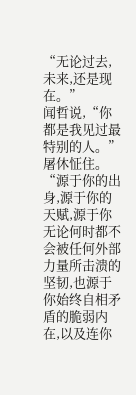“无论过去,未来,还是现在。”
闻哲说,“你都是我见过最特别的人。”
屠休怔住。
“源于你的出身,源于你的天赋,源于你无论何时都不会被任何外部力量所击溃的坚韧,也源于你始终自相矛盾的脆弱内在,以及连你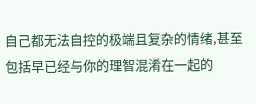自己都无法自控的极端且复杂的情绪,甚至包括早已经与你的理智混淆在一起的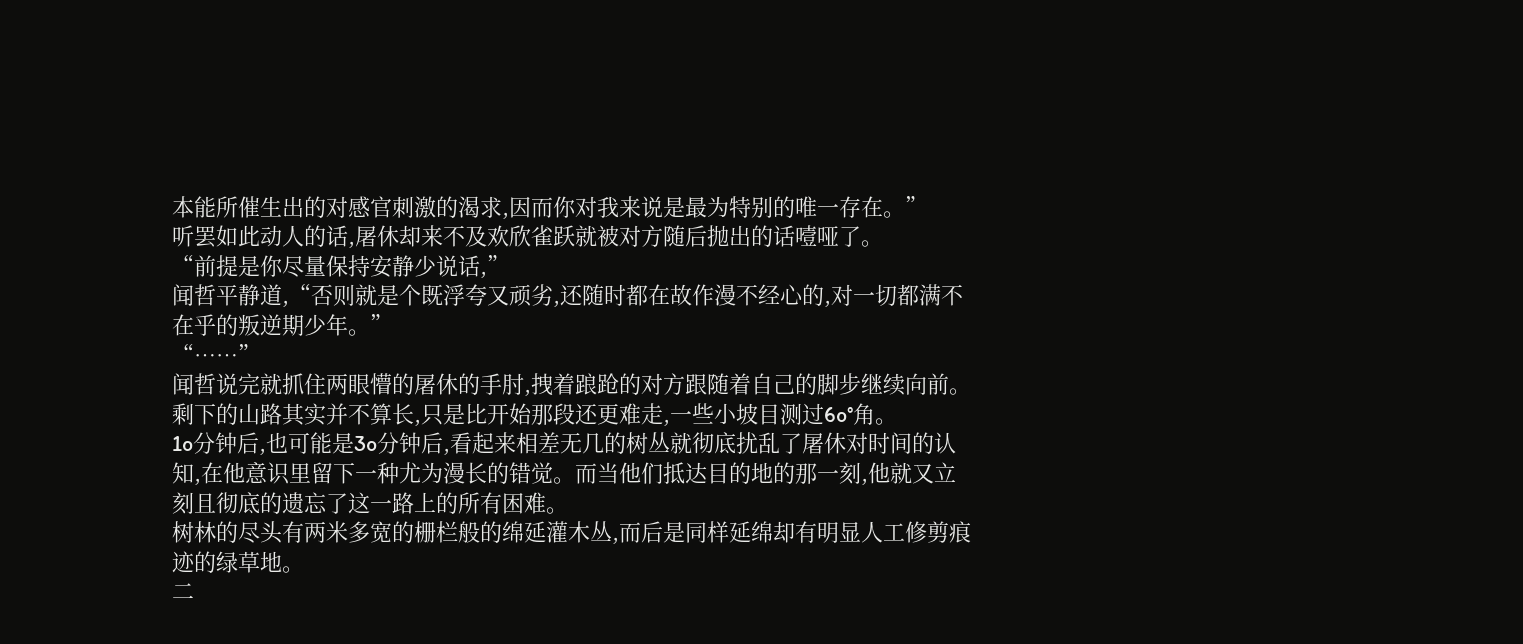本能所催生出的对感官刺激的渴求,因而你对我来说是最为特别的唯一存在。”
听罢如此动人的话,屠休却来不及欢欣雀跃就被对方随后抛出的话噎哑了。
“前提是你尽量保持安静少说话,”
闻哲平静道,“否则就是个既浮夸又顽劣,还随时都在故作漫不经心的,对一切都满不在乎的叛逆期少年。”
“……”
闻哲说完就抓住两眼懵的屠休的手肘,拽着踉跄的对方跟随着自己的脚步继续向前。
剩下的山路其实并不算长,只是比开始那段还更难走,一些小坡目测过6o°角。
1o分钟后,也可能是3o分钟后,看起来相差无几的树丛就彻底扰乱了屠休对时间的认知,在他意识里留下一种尤为漫长的错觉。而当他们抵达目的地的那一刻,他就又立刻且彻底的遗忘了这一路上的所有困难。
树林的尽头有两米多宽的栅栏般的绵延灌木丛,而后是同样延绵却有明显人工修剪痕迹的绿草地。
二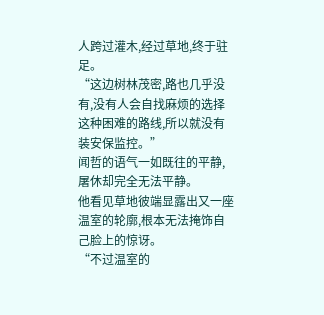人跨过灌木,经过草地,终于驻足。
“这边树林茂密,路也几乎没有,没有人会自找麻烦的选择这种困难的路线,所以就没有装安保监控。”
闻哲的语气一如既往的平静,屠休却完全无法平静。
他看见草地彼端显露出又一座温室的轮廓,根本无法掩饰自己脸上的惊讶。
“不过温室的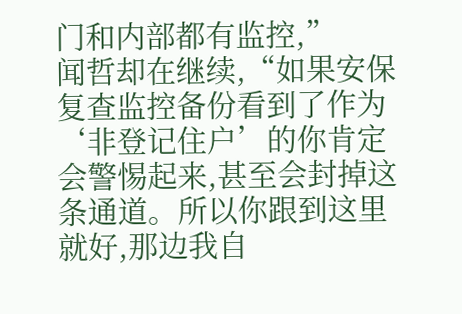门和内部都有监控,”
闻哲却在继续,“如果安保复查监控备份看到了作为‘非登记住户’的你肯定会警惕起来,甚至会封掉这条通道。所以你跟到这里就好,那边我自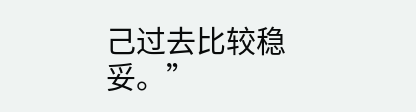己过去比较稳妥。”